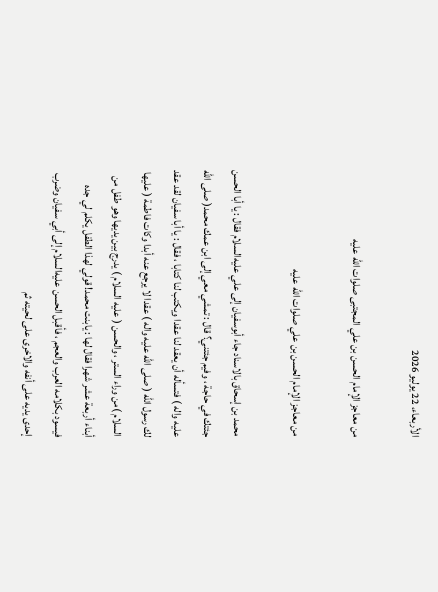الأربعاء، 22 يوليو 2026

من معاجز الإمام الحسن بن علي المجتبى صلوات الله عليه

من معاجز الإمام الحسن بن علي صلوات الله عليه

محمد بن إسحاق بالاسناد جاء أبوسفيان إلى علي عليه‌السلام فقال : يا أبا الحسن جئتك في حاجة ، وفيم جئتني؟ قال : تمشي معي إلى ابن عمك محمد( صلى الله عليه واله ) فتسأله أن يعقد لنا عقدا ويكتب لنا كتابا ، فقال : يا أبا سفيان لقد عقد لك رسول الله ( صلى الله عليه واله ) عقدا لا يرجع عنه أبدا وكات فاطمة ( عليها السلام )من وراء الستر ، والحسن ( عليه‌ السلام ) يدرج بين يديها وهو طفل من أبناء أربعة عشر شهرا فقال لها : يابنت محمد! قولي لهذا الطفل يكلم لي جده فيسود بكلامه العرب والعجم ، فأقبل الحسن عليه‌السلام إلى أبي سفيان وضرب إحدى يديه على أنفه والاخرى على لحيته ثم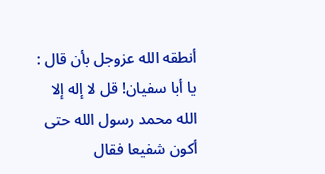أنطقه الله عزوجل بأن قال : يا أبا سفيان! قل لا إله إلا الله محمد رسول الله حتى أكون شفيعا فقال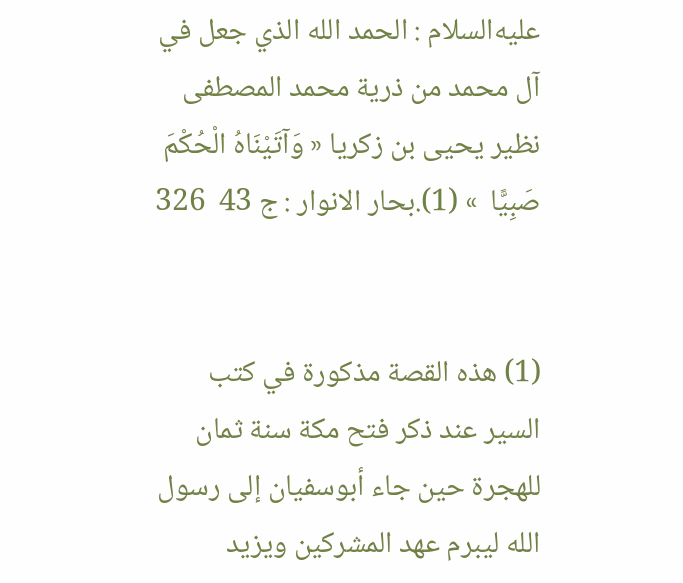عليه‌السلام : الحمد الله الذي جعل في آل محمد من ذرية محمد المصطفى نظير يحيى بن زكريا « وَآتَيْنَاهُ الْحُكْمَ صَبِيًّا  » (1).بحار الانوار : ج 43  326


(1) هذه القصة مذكورة في كتب السير عند ذكر فتح مكة سنة ثمان للهجرة حين جاء أبوسفيان إلى رسول الله ليبرم عهد المشركين ويزيد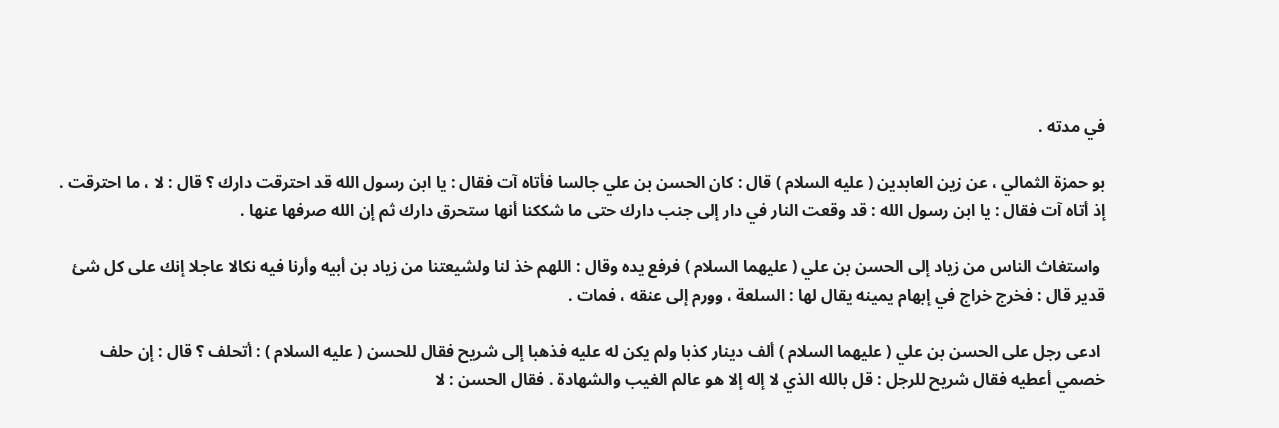في مدته .

بو حمزة الثمالي ، عن زين العابدين ( عليه السلام ) قال : كان الحسن بن علي جالسا فأتاه آت فقال : يا ابن رسول الله قد احترقت دارك ؟ قال : لا ، ما احترقت . إذ أتاه آت فقال : يا ابن رسول الله : قد وقعت النار في دار إلى جنب دارك حتى ما شككنا أنها ستحرق دارك ثم إن الله صرفها عنها .

 واستغاث الناس من زياد إلى الحسن بن علي ( عليهما السلام ) فرفع يده وقال : اللهم خذ لنا ولشيعتنا من زياد بن أبيه وأرنا فيه نكالا عاجلا إنك على كل شئ قدير قال : فخرج خراج في إبهام يمينه يقال لها : السلعة ، وورم إلى عنقه ، فمات .

 ادعى رجل على الحسن بن علي ( عليهما السلام ) ألف دينار كذبا ولم يكن له عليه فذهبا إلى شريح فقال للحسن ( عليه السلام ) : أتحلف ؟ قال : إن حلف خصمي أعطيه فقال شريح للرجل : قل بالله الذي لا إله إلا هو عالم الغيب والشهادة . فقال الحسن : لا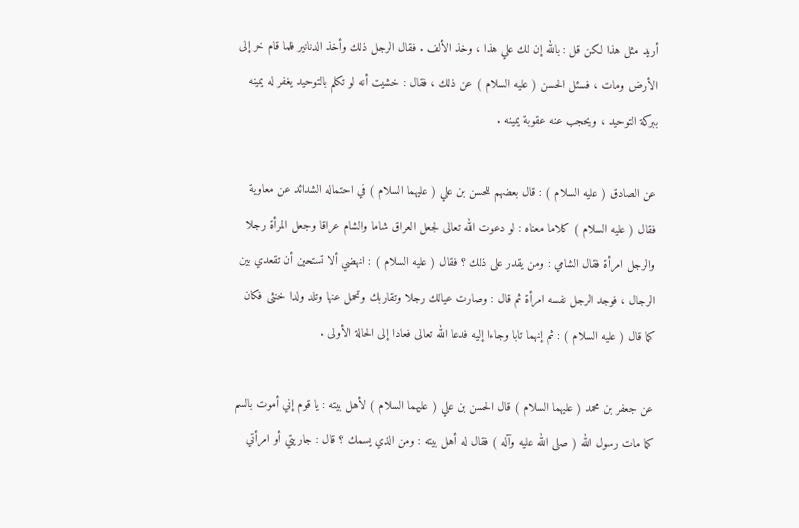أريد مثل هذا لكن قل : بالله إن لك علي هذا ، وخذ الألف . فقال الرجل ذلك وأخذ الدنانير فلما قام خر إلى الأرض ومات ، فسئل الحسن ( عليه السلام ) عن ذلك ، فقال : خشيت أنه لو تكلم بالتوحيد يغفر له يمينه ببركة التوحيد ، ويحجب عنه عقوبة يمينه .

عن الصادق ( عليه السلام ) : قال بعضهم للحسن بن علي ( عليهما السلام ) في احتماله الشدائد عن معاوية فقال ( عليه السلام ) كلاما معناه : لو دعوت الله تعالى لجعل العراق شاما والشام عراقا وجعل المرأة رجلا والرجل امرأة فقال الشامي : ومن يقدر على ذلك ؟ فقال ( عليه السلام ) : انهضي ألا تستحين أن تقعدي بين الرجال ، فوجد الرجل نفسه امرأة ثم قال : وصارت عيالك رجلا وتقاربك وتحمل عنها وتلد ولدا خنثى فكان كما قال ( عليه السلام ) : ثم إنهما تابا وجاءا إليه فدعا الله تعالى فعادا إلى الحالة الأولى .

عن جعفر بن محمد ( عليهما السلام ) قال الحسن بن علي ( عليهما السلام ) لأهل بيته : يا قوم إني أموت بالسم كما مات رسول الله ( صلى الله عليه وآله ) فقال له أهل بيته : ومن الذي يسمك ؟ قال : جاريتي أو امرأتي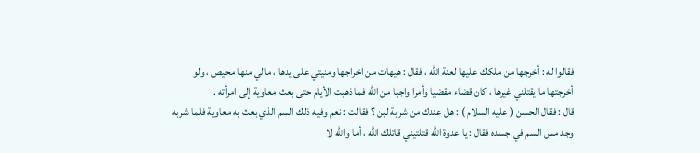فقالوا له : أخرجها من ملكك عليها لعنة الله ، فقال : هيهات من اخراجها ومنيتي على يدها ، مالي منها محيص ، ولو أخرجتها ما يقتلني غيرها ، كان قضاء مقضيا وأمرا واجبا من الله فما ذهبت الأيام حتى بعث معاوية إلى امرأته .
قال : فقال الحسن ( عليه السلام ) : هل عندك من شربة لبن ؟ فقالت : نعم وفيه ذلك السم الذي بعث به معاوية فلما شربه وجد مس السم في جسده فقال : يا عدوة الله قتلتيني قاتلك الله ، أما والله لا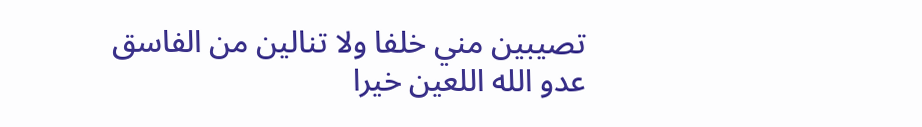تصيبين مني خلفا ولا تنالين من الفاسق عدو الله اللعين خيرا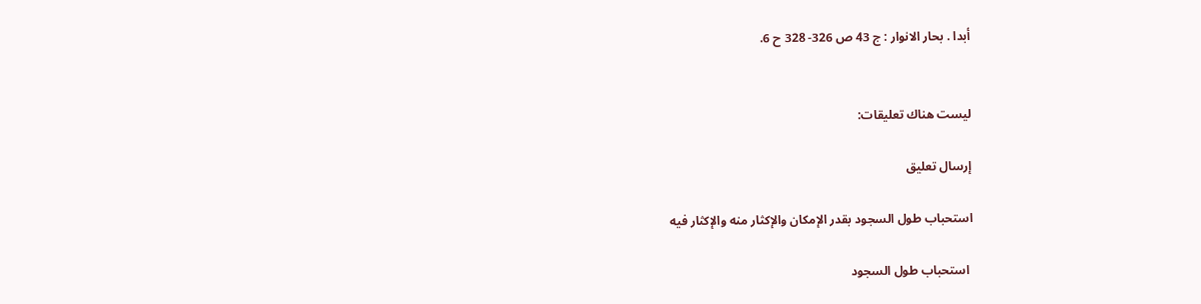أبدا . بحار الانوار : ج 43 ص 326- 328 ح 6.


ليست هناك تعليقات:

إرسال تعليق

استحباب طول السجود بقدر الإمكان والإكثار منه والإكثار فيه

 استحباب طول السجود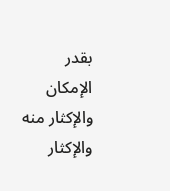بقدر الإمكان والإكثار منه والإكثار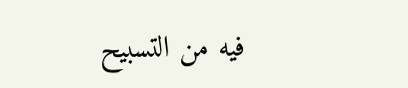فيه من التسبيح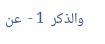والذكر  1 -  عن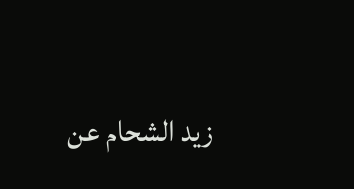زيد الشحام عن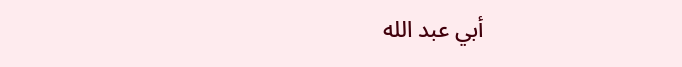أبي عبد الله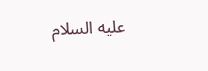عليه السلام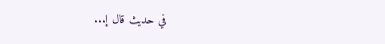في حديث قال إ...